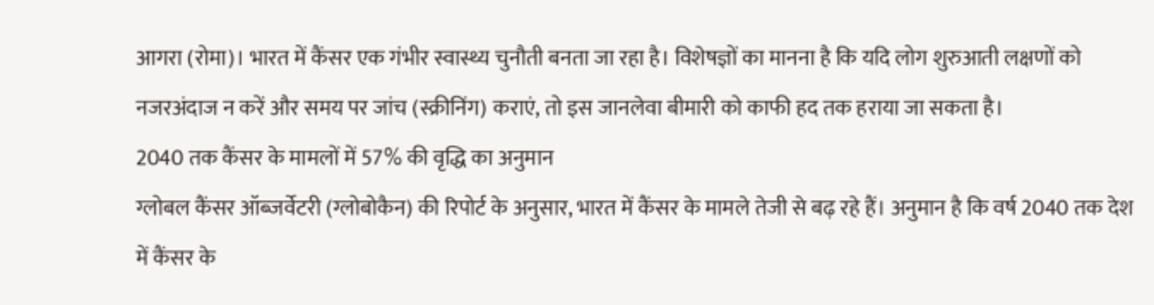आगरा (रोमा)। भारत में कैंसर एक गंभीर स्वास्थ्य चुनौती बनता जा रहा है। विशेषज्ञों का मानना है कि यदि लोग शुरुआती लक्षणों को नजरअंदाज न करें और समय पर जांच (स्क्रीनिंग) कराएं, तो इस जानलेवा बीमारी को काफी हद तक हराया जा सकता है।
2040 तक कैंसर के मामलों में 57% की वृद्धि का अनुमान
ग्लोबल कैंसर ऑब्जर्वेटरी (ग्लोबोकैन) की रिपोर्ट के अनुसार, भारत में कैंसर के मामले तेजी से बढ़ रहे हैं। अनुमान है कि वर्ष 2040 तक देश में कैंसर के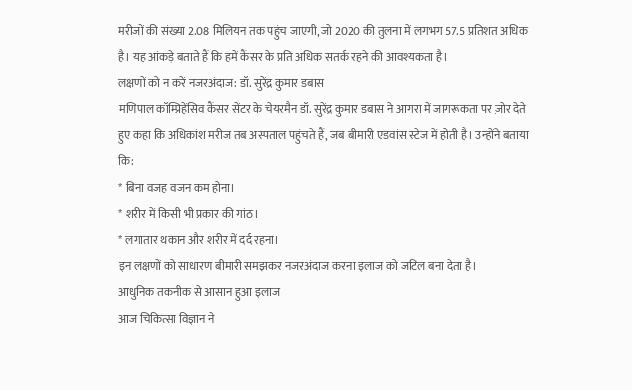मरीजों की संख्या 2.08 मिलियन तक पहुंच जाएगी, जो 2020 की तुलना में लगभग 57.5 प्रतिशत अधिक है। यह आंकड़े बताते हैं कि हमें कैंसर के प्रति अधिक सतर्क रहने की आवश्यकता है।
लक्षणों को न करें नजरअंदाज: डॉ. सुरेंद्र कुमार डबास
मणिपाल कॉम्प्रिहेंसिव कैंसर सेंटर के चेयरमैन डॉ. सुरेंद्र कुमार डबास ने आगरा में जागरूकता पर ज़ोर देते हुए कहा कि अधिकांश मरीज तब अस्पताल पहुंचते हैं, जब बीमारी एडवांस स्टेज में होती है। उन्होंने बताया कि:
* बिना वजह वजन कम होना।
* शरीर में किसी भी प्रकार की गांठ।
* लगातार थकान और शरीर में दर्द रहना।
इन लक्षणों को साधारण बीमारी समझकर नजरअंदाज करना इलाज को जटिल बना देता है।
आधुनिक तकनीक से आसान हुआ इलाज
आज चिकित्सा विज्ञान ने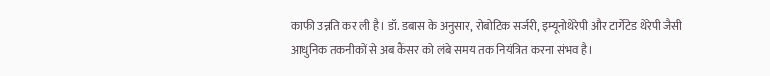काफी उन्नति कर ली है। डॉ. डबास के अनुसार, रोबोटिक सर्जरी, इम्यूनोथेरेपी और टार्गेटेड थेरेपी जैसी आधुनिक तकनीकों से अब कैंसर को लंबे समय तक नियंत्रित करना संभव है।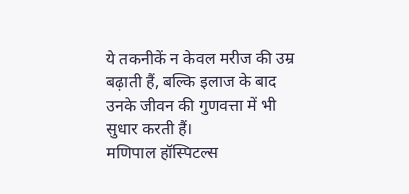ये तकनीकें न केवल मरीज की उम्र बढ़ाती हैं, बल्कि इलाज के बाद उनके जीवन की गुणवत्ता में भी सुधार करती हैं।
मणिपाल हॉस्पिटल्स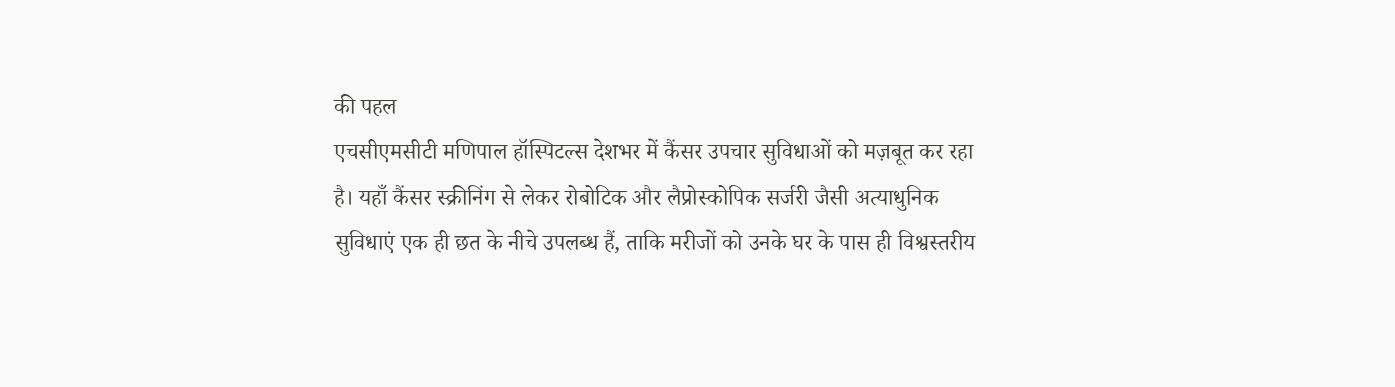की पहल
एचसीएमसीटी मणिपाल हॉस्पिटल्स देशभर में कैंसर उपचार सुविधाओं को मज़बूत कर रहा है। यहाँ कैंसर स्क्रीनिंग से लेकर रोबोटिक और लैप्रोस्कोपिक सर्जरी जैसी अत्याधुनिक सुविधाएं एक ही छत के नीचे उपलब्ध हैं, ताकि मरीजों को उनके घर के पास ही विश्वस्तरीय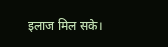इलाज मिल सके।